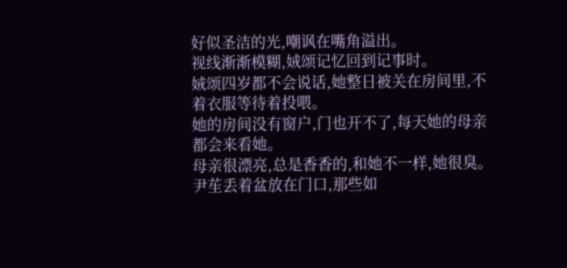好似圣洁的光,嘲讽在嘴角溢出。
视线渐渐模糊,娀颂记忆回到记事时。
娀颂四岁都不会说话,她整日被关在房间里,不着衣服等待着投喂。
她的房间没有窗户,门也开不了,每天她的母亲都会来看她。
母亲很漂亮,总是香香的,和她不一样,她很臭。
尹苼丢着盆放在门口,那些如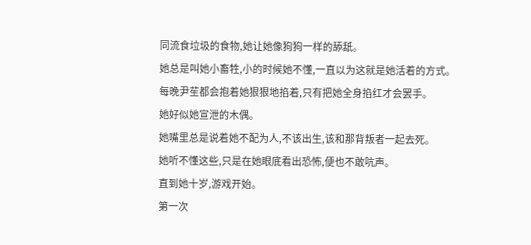同流食垃圾的食物,她让她像狗狗一样的舔舐。
她总是叫她小畜牲,小的时候她不懂,一直以为这就是她活着的方式。
每晚尹苼都会抱着她狠狠地掐着,只有把她全身掐红才会罢手。
她好似她宣泄的木偶。
她嘴里总是说着她不配为人,不该出生,该和那背叛者一起去死。
她听不懂这些,只是在她眼底看出恐怖,便也不敢吭声。
直到她十岁,游戏开始。
第一次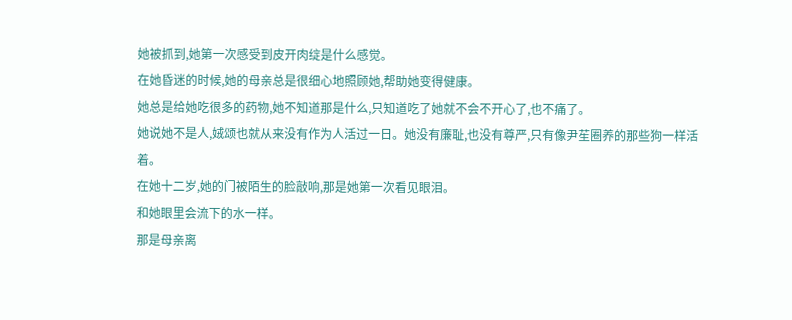她被抓到,她第一次感受到皮开肉绽是什么感觉。
在她昏迷的时候,她的母亲总是很细心地照顾她,帮助她变得健康。
她总是给她吃很多的药物,她不知道那是什么,只知道吃了她就不会不开心了,也不痛了。
她说她不是人,娀颂也就从来没有作为人活过一日。她没有廉耻,也没有尊严,只有像尹苼圈养的那些狗一样活着。
在她十二岁,她的门被陌生的脸敲响,那是她第一次看见眼泪。
和她眼里会流下的水一样。
那是母亲离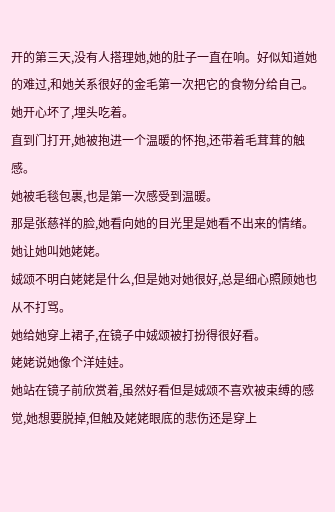开的第三天,没有人搭理她,她的肚子一直在响。好似知道她的难过,和她关系很好的金毛第一次把它的食物分给自己。
她开心坏了,埋头吃着。
直到门打开,她被抱进一个温暖的怀抱,还带着毛茸茸的触感。
她被毛毯包裹,也是第一次感受到温暖。
那是张慈祥的脸,她看向她的目光里是她看不出来的情绪。
她让她叫她姥姥。
娀颂不明白姥姥是什么,但是她对她很好,总是细心照顾她也从不打骂。
她给她穿上裙子,在镜子中娀颂被打扮得很好看。
姥姥说她像个洋娃娃。
她站在镜子前欣赏着,虽然好看但是娀颂不喜欢被束缚的感觉,她想要脱掉,但触及姥姥眼底的悲伤还是穿上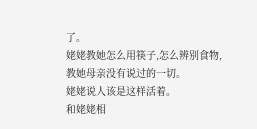了。
姥姥教她怎么用筷子,怎么辨别食物,教她母亲没有说过的一切。
姥姥说人该是这样活着。
和姥姥相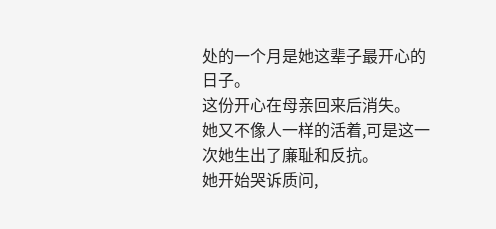处的一个月是她这辈子最开心的日子。
这份开心在母亲回来后消失。
她又不像人一样的活着,可是这一次她生出了廉耻和反抗。
她开始哭诉质问,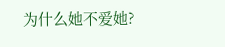为什么她不爱她?